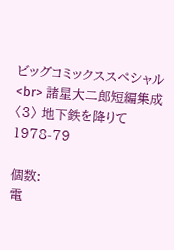ビッグコミックススペシャル<br> 諸星大二郎短編集成 〈3〉 地下鉄を降りて 1978-79

個数:
電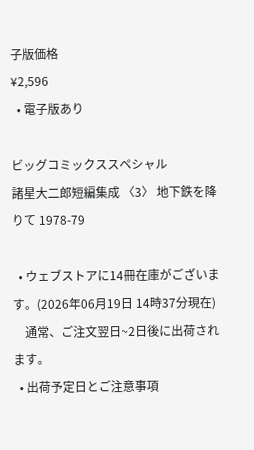子版価格
¥2,596
  • 電子版あり

ビッグコミックススペシャル
諸星大二郎短編集成 〈3〉 地下鉄を降りて 1978-79

  • ウェブストアに14冊在庫がございます。(2026年06月19日 14時37分現在)
    通常、ご注文翌日~2日後に出荷されます。
  • 出荷予定日とご注意事項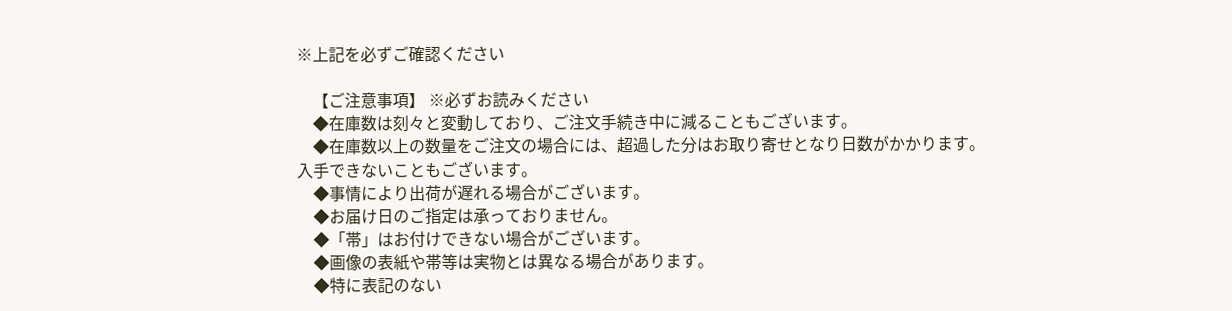※上記を必ずご確認ください

    【ご注意事項】 ※必ずお読みください
    ◆在庫数は刻々と変動しており、ご注文手続き中に減ることもございます。
    ◆在庫数以上の数量をご注文の場合には、超過した分はお取り寄せとなり日数がかかります。入手できないこともございます。
    ◆事情により出荷が遅れる場合がございます。
    ◆お届け日のご指定は承っておりません。
    ◆「帯」はお付けできない場合がございます。
    ◆画像の表紙や帯等は実物とは異なる場合があります。
    ◆特に表記のない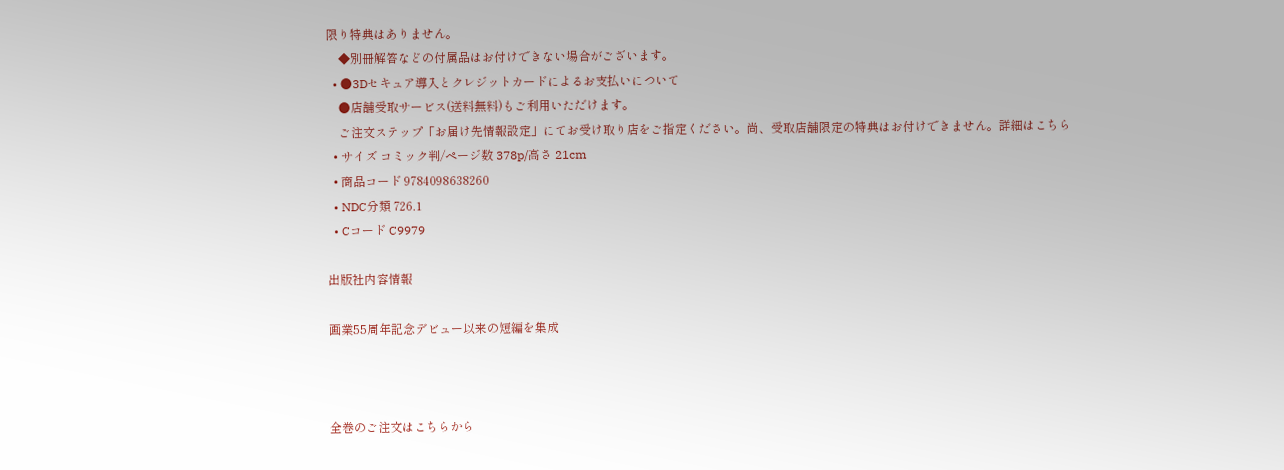限り特典はありません。
    ◆別冊解答などの付属品はお付けできない場合がございます。
  • ●3Dセキュア導入とクレジットカードによるお支払いについて
    ●店舗受取サービス(送料無料)もご利用いただけます。
    ご注文ステップ「お届け先情報設定」にてお受け取り店をご指定ください。尚、受取店舗限定の特典はお付けできません。詳細はこちら
  • サイズ コミック判/ページ数 378p/高さ 21cm
  • 商品コード 9784098638260
  • NDC分類 726.1
  • Cコード C9979

出版社内容情報

画業55周年記念デビュー以来の短編を集成



全巻のご注文はこちらから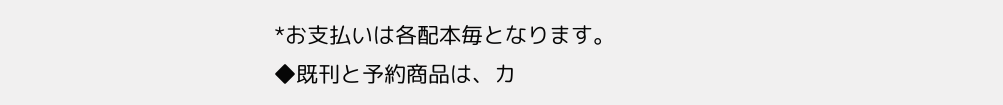*お支払いは各配本毎となります。
◆既刊と予約商品は、カ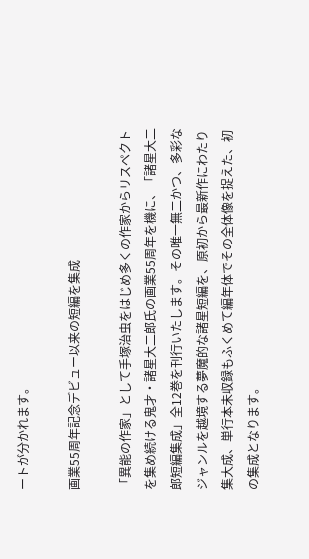ートが分かれます。

画業55周年記念デビュー以来の短編を集成

「異能の作家」として手塚治虫をはじめ多くの作家からリスペクトを集め続ける鬼才・諸星大二郎氏の画業55周年を機に、「諸星大二郎短編集成」全12巻を刊行いたします。その唯一無二かつ、多彩なジャンルを越境する夢魔的な諸星短編を、原初から最新作にわたり集大成、単行本未収録もふくめて編年体でその全体像を捉えた、初の集成となります。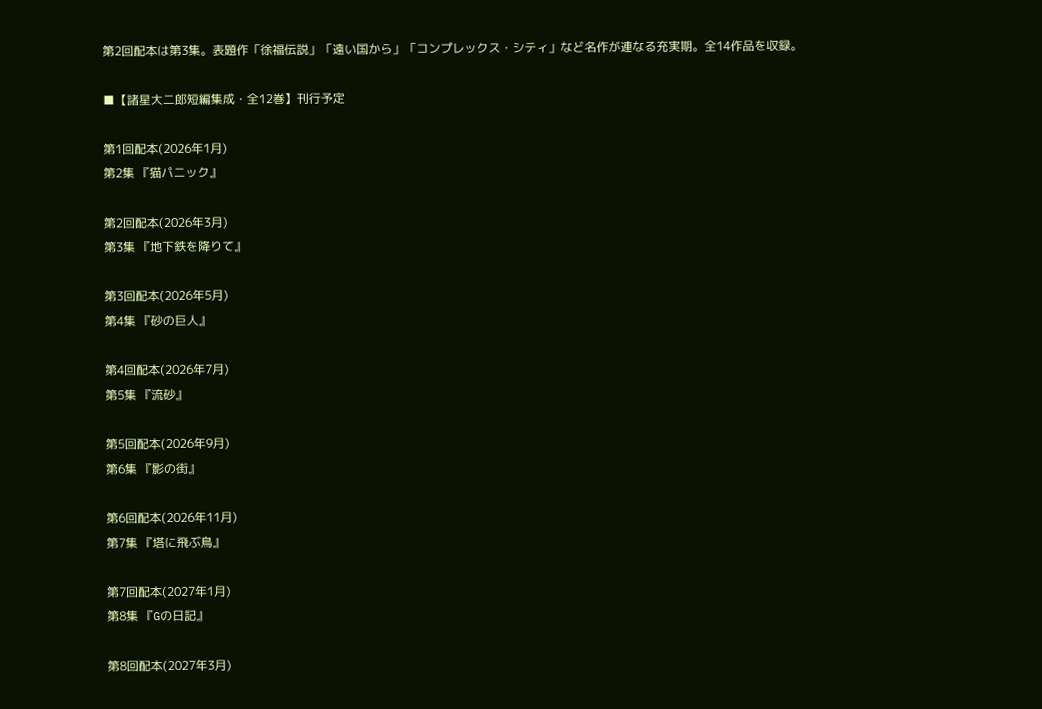第2回配本は第3集。表題作「徐福伝説」「遠い国から」「コンプレックス・シティ」など名作が連なる充実期。全14作品を収録。

■【諸星大二郎短編集成・全12巻】刊行予定

第1回配本(2026年1月)
第2集 『猫パニック』

第2回配本(2026年3月)
第3集 『地下鉄を降りて』

第3回配本(2026年5月)
第4集 『砂の巨人』

第4回配本(2026年7月)
第5集 『流砂』

第5回配本(2026年9月)
第6集 『影の街』

第6回配本(2026年11月)
第7集 『塔に飛ぶ鳥』

第7回配本(2027年1月)
第8集 『Gの日記』

第8回配本(2027年3月)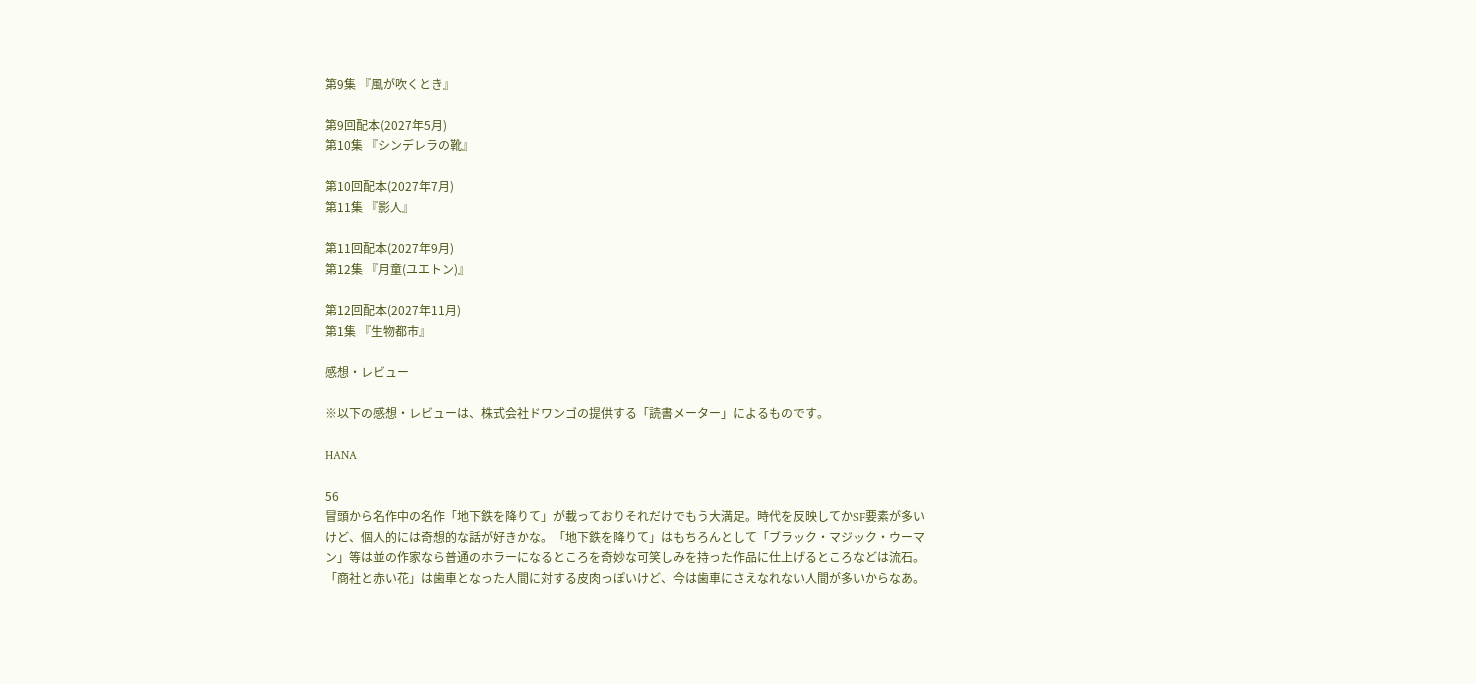第9集 『風が吹くとき』

第9回配本(2027年5月)
第10集 『シンデレラの靴』

第10回配本(2027年7月)
第11集 『影人』

第11回配本(2027年9月)
第12集 『月童(ユエトン)』

第12回配本(2027年11月)
第1集 『生物都市』

感想・レビュー

※以下の感想・レビューは、株式会社ドワンゴの提供する「読書メーター」によるものです。

HANA

56
冒頭から名作中の名作「地下鉄を降りて」が載っておりそれだけでもう大満足。時代を反映してかSF要素が多いけど、個人的には奇想的な話が好きかな。「地下鉄を降りて」はもちろんとして「ブラック・マジック・ウーマン」等は並の作家なら普通のホラーになるところを奇妙な可笑しみを持った作品に仕上げるところなどは流石。「商社と赤い花」は歯車となった人間に対する皮肉っぽいけど、今は歯車にさえなれない人間が多いからなあ。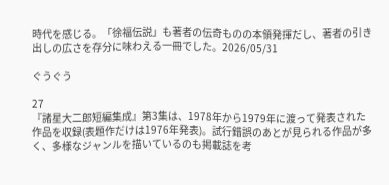時代を感じる。「徐福伝説」も著者の伝奇ものの本領発揮だし、著者の引き出しの広さを存分に味わえる一冊でした。2026/05/31

ぐうぐう

27
『諸星大二郎短編集成』第3集は、1978年から1979年に渡って発表された作品を収録(表題作だけは1976年発表)。試行錯誤のあとが見られる作品が多く、多様なジャンルを描いているのも掲載誌を考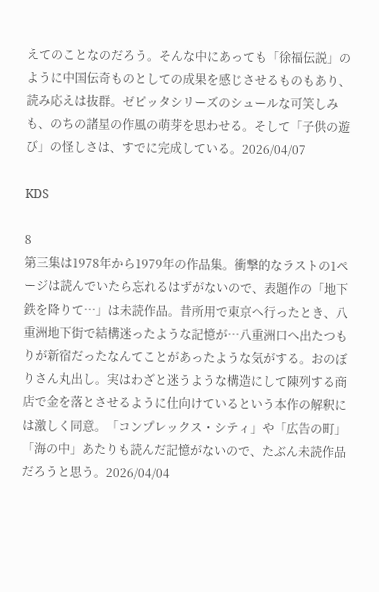えてのことなのだろう。そんな中にあっても「徐福伝説」のように中国伝奇ものとしての成果を感じさせるものもあり、読み応えは抜群。ゼピッタシリーズのシュールな可笑しみも、のちの諸星の作風の萌芽を思わせる。そして「子供の遊び」の怪しさは、すでに完成している。2026/04/07

KDS

8
第三集は1978年から1979年の作品集。衝撃的なラストの1ページは読んでいたら忘れるはずがないので、表題作の「地下鉄を降りて…」は未読作品。昔所用で東京へ行ったとき、八重洲地下街で結構迷ったような記憶が…八重洲口へ出たつもりが新宿だったなんてことがあったような気がする。おのぼりさん丸出し。実はわざと迷うような構造にして陳列する商店で金を落とさせるように仕向けているという本作の解釈には激しく同意。「コンプレックス・シティ」や「広告の町」「海の中」あたりも読んだ記憶がないので、たぶん未読作品だろうと思う。2026/04/04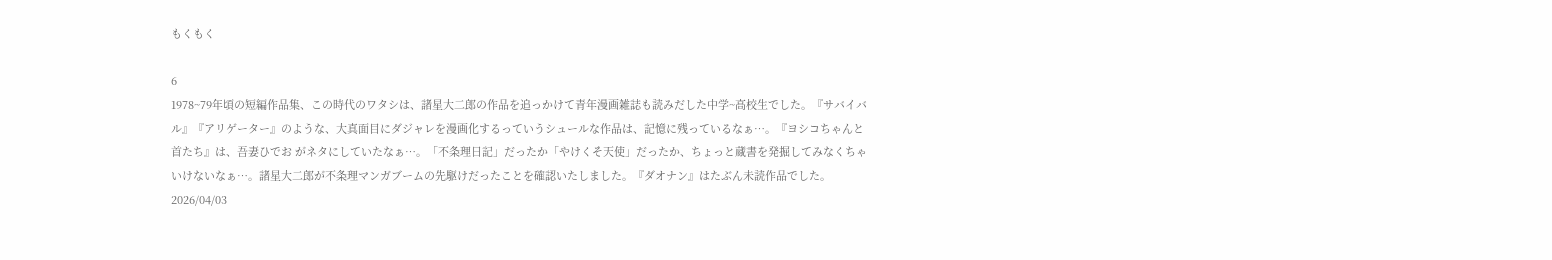もくもく

6
1978~79年頃の短編作品集、この時代のワタシは、諸星大二郎の作品を追っかけて青年漫画雑誌も読みだした中学~高校生でした。『サバイバル』『アリゲーター』のような、大真面目にダジャレを漫画化するっていうシュールな作品は、記憶に残っているなぁ…。『ヨシコちゃんと首たち』は、吾妻ひでお がネタにしていたなぁ…。「不条理日記」だったか「やけくそ天使」だったか、ちょっと蔵書を発掘してみなくちゃいけないなぁ…。諸星大二郎が不条理マンガブームの先駆けだったことを確認いたしました。『ダオナン』はたぶん未読作品でした。2026/04/03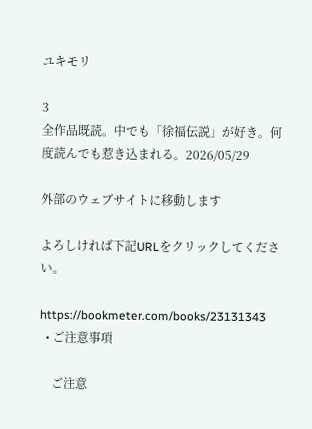ユキモリ

3
全作品既読。中でも「徐福伝説」が好き。何度読んでも惹き込まれる。2026/05/29

外部のウェブサイトに移動します

よろしければ下記URLをクリックしてください。

https://bookmeter.com/books/23131343
  • ご注意事項

    ご注意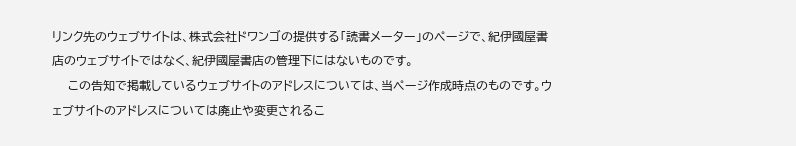リンク先のウェブサイトは、株式会社ドワンゴの提供する「読書メーター」のページで、紀伊國屋書店のウェブサイトではなく、紀伊國屋書店の管理下にはないものです。
    この告知で掲載しているウェブサイトのアドレスについては、当ページ作成時点のものです。ウェブサイトのアドレスについては廃止や変更されるこ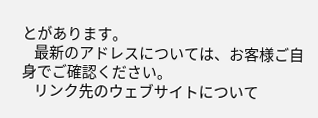とがあります。
    最新のアドレスについては、お客様ご自身でご確認ください。
    リンク先のウェブサイトについて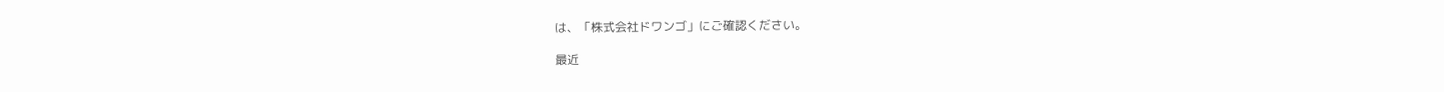は、「株式会社ドワンゴ」にご確認ください。

最近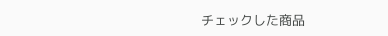チェックした商品